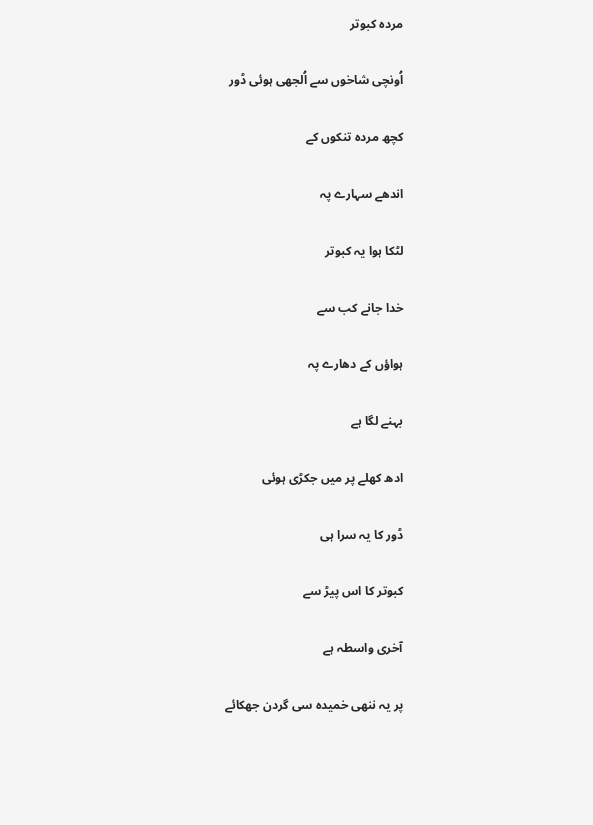مردہ کبوتر

اُونچی شاخوں سے اُلجھی ہوئی ڈور

کچھ مردہ تنکوں کے

اندھے سہارے پہ

لٹکا ہوا یہ کبوتر

خدا جانے کب سے

ہواؤں کے دھارے پہ

بہنے لگا ہے

ادھ کھلے پر میں جکڑی ہوئی

ڈور کا یہ سرا ہی

کبوتر کا اس پیڑ سے

آخری واسطہ ہے

پر یہ ننھی خمیدہ سی گردن جھکائے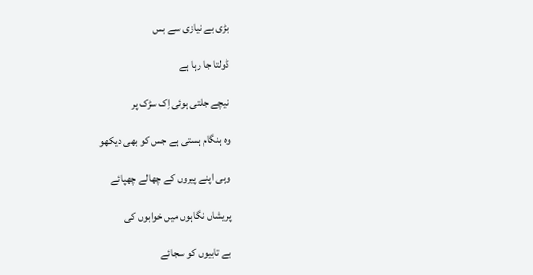بڑی بے نیازی سے بس

ڈولتا جا رہا ہے

نیچے جلتی ہوئی اِک سڑک پر

وہ ہنگام ہستی ہے جس کو بھی دیکھو

وہی اپنے پیروں کے چھالے چھپائے

پریشاں نگاہوں میں خوابوں کی

بے تابیوں کو سجائے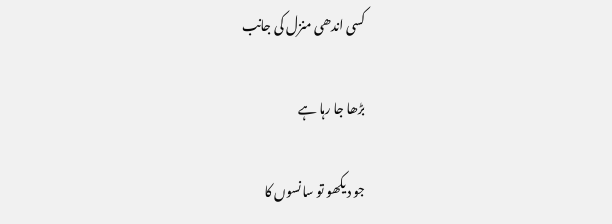کسی اندھی منزل کی جانب

بڑھا جا رہا ہے

جو دیکھو تو سانسوں کا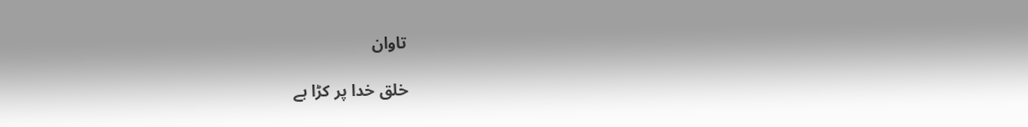تاوان

خلق خدا پر کڑا ہے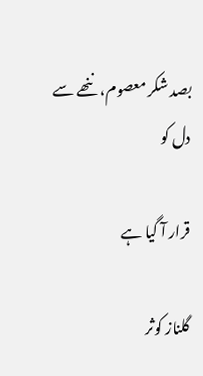بصد شکر معصوم، ننھے سے دل کو

قرار آ گیا ہے

گلناز کوثر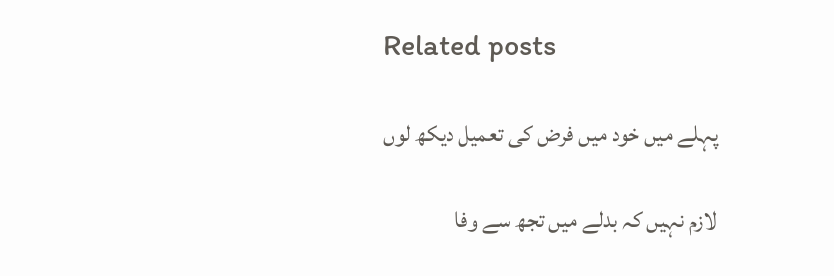Related posts

پہلے میں خود میں فرض کی تعمیل دیکھ لوں

لازم نہیں کہ بدلے میں تجھ سے وفا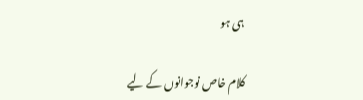ہی ہو

کلام خاص نوجوانوں کے لیے